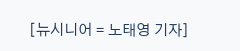[뉴시니어 = 노태영 기자]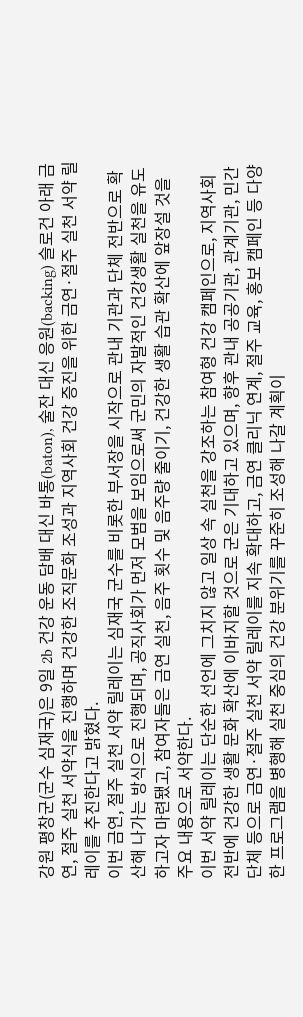강원 평창군(군수 심재국)은 9일 2b 건강 운동 담배 대신 바통(baton), 술잔 대신 응원(backing) 슬로건 아래 금연, 절주 실천 서약식을 진행하며 건강한 조직문화 조성과 지역사회 건강 증진을 위한 금연·절주 실천 서약 릴레이를 추진한다고 밝혔다.
이번 금연, 절주 실천 서약 릴레이는 심재국 군수를 비롯한 부서장을 시작으로 관내 기관과 단체 전반으로 확산해 나가는 방식으로 진행되며, 공직사회가 먼저 모범을 보임으로써 군민의 자발적인 건강생활 실천을 유도하고자 마련됐고, 참여자들은 금연 실천, 음주 횟수 및 음주량 줄이기, 건강한 생활 습관 확산에 앞장설 것을 주요 내용으로 서약한다.
이번 서약 릴레이는 단순한 선언에 그치지 않고 일상 속 실천을 강조하는 참여형 건강 캠페인으로, 지역사회 전반에 건강한 생활 문화 확산에 이바지할 것으로 군은 기대하고 있으며, 향후 관내 공공기관, 관계기관, 민간단체 등으로 금연·절주 실천 서약 릴레이를 지속 확대하고, 금연 클리닉 연계, 절주 교육, 홍보 캠페인 등 다양한 프로그램을 병행해 실천 중심의 건강 분위기를 꾸준히 조성해 나갈 계획이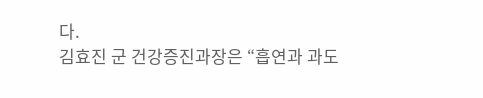다.
김효진 군 건강증진과장은 “흡연과 과도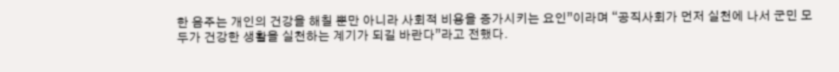한 음주는 개인의 건강을 해칠 뿐만 아니라 사회적 비용을 증가시키는 요인”이라며 “공직사회가 먼저 실천에 나서 군민 모두가 건강한 생활을 실천하는 계기가 되길 바란다”라고 전했다.